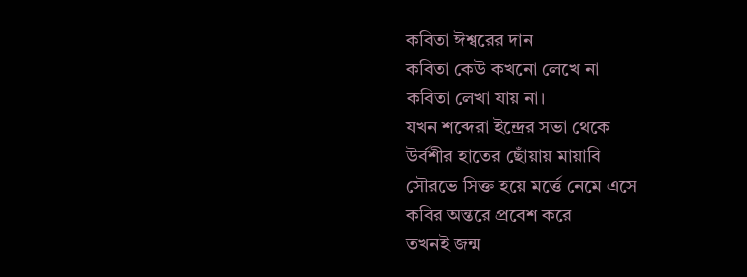কবিতা ঈশ্বরের দান
কবিতা কেউ কখনো লেখে না
কবিতা লেখা যায় না।
যখন শব্দেরা ইন্দ্রের সভা থেকে
উর্বশীর হাতের ছোঁয়ায় মায়াবি
সৌরভে সিক্ত হয়ে মর্ত্তে নেমে এসে
কবির অন্তরে প্রবেশ করে
তখনই জন্ম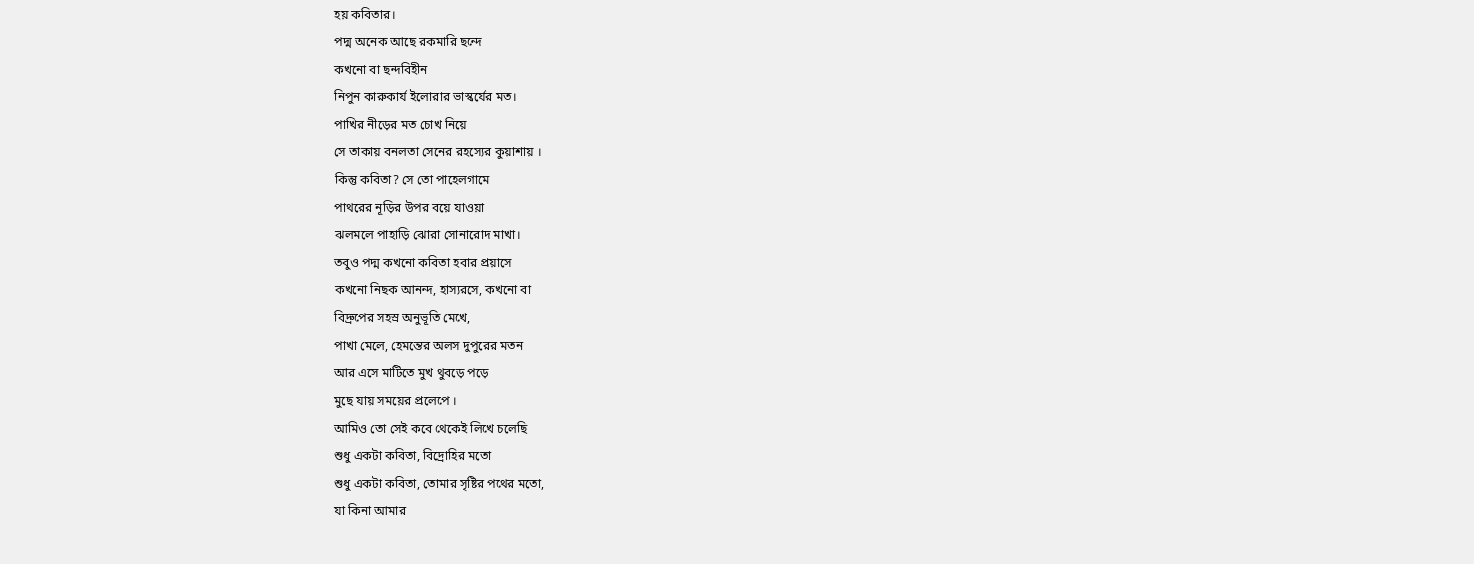হয় কবিতার।
পদ্ম অনেক আছে রকমারি ছন্দে
কখনো বা ছন্দবিহীন
নিপুন কারুকার্য ইলোরার ভাস্কর্যের মত।
পাখির নীড়ের মত চোখ নিয়ে
সে তাকায় বনলতা সেনের রহস্যের কুয়াশায় ।
কিন্তু কবিতা? সে তো পাহেলগামে
পাথরের নূড়ির উপর বয়ে যাওয়া
ঝলমলে পাহাড়ি ঝোরা সোনারোদ মাখা।
তবুও পদ্ম কখনো কবিতা হবার প্রয়াসে
কখনো নিছক আনন্দ, হাস্যরসে, কখনো বা
বিদ্রুপের সহস্র অনুভূতি মেখে,
পাখা মেলে, হেমন্তের অলস দুপুরের মতন
আর এসে মাটিতে মুখ থুবড়ে পড়ে
মুছে যায় সময়ের প্রলেপে ।
আমিও তো সেই কবে থেকেই লিখে চলেছি
শুধু একটা কবিতা, বিদ্রোহির মতো
শুধু একটা কবিতা, তোমার সৃষ্টির পথের মতো,
যা কিনা আমার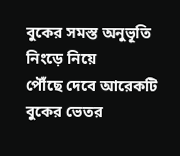বুকের সমস্ত অনুভূতি নিংড়ে নিয়ে
পৌঁছে দেবে আরেকটি বুকের ভেতর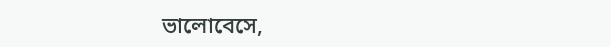ভালোবেসে,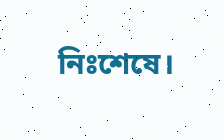নিঃশেষে।